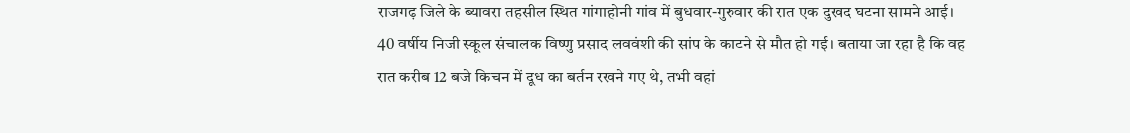राजगढ़ जिले के ब्यावरा तहसील स्थित गांगाहोनी गांव में बुधवार-गुरुवार की रात एक दुखद घटना सामने आई। 40 वर्षीय निजी स्कूल संचालक विष्णु प्रसाद लववंशी की सांप के काटने से मौत हो गई। बताया जा रहा है कि वह रात करीब 12 बजे किचन में दूध का बर्तन रखने गए थे, तभी वहां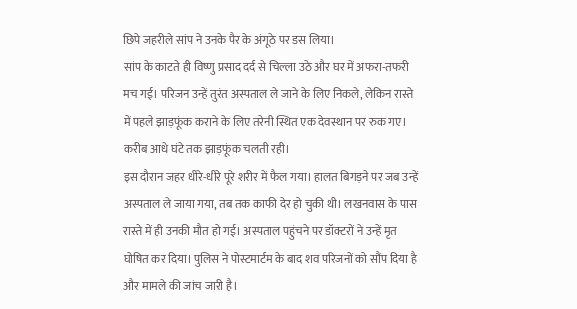छिपे जहरीले सांप ने उनके पैर के अंगूठे पर डस लिया।
सांप के काटते ही विष्णु प्रसाद दर्द से चिल्ला उठे और घर में अफरा-तफरी मच गई। परिजन उन्हें तुरंत अस्पताल ले जाने के लिए निकले, लेकिन रास्ते में पहले झाड़फूंक कराने के लिए तरेनी स्थित एक देवस्थान पर रुक गए। करीब आधे घंटे तक झाड़फूंक चलती रही।
इस दौरान जहर धीरे-धीरे पूरे शरीर में फैल गया। हालत बिगड़ने पर जब उन्हें अस्पताल ले जाया गया, तब तक काफी देर हो चुकी थी। लखनवास के पास रास्ते में ही उनकी मौत हो गई। अस्पताल पहुंचने पर डॉक्टरों ने उन्हें मृत घोषित कर दिया। पुलिस ने पोस्टमार्टम के बाद शव परिजनों को सौंप दिया है और मामले की जांच जारी है।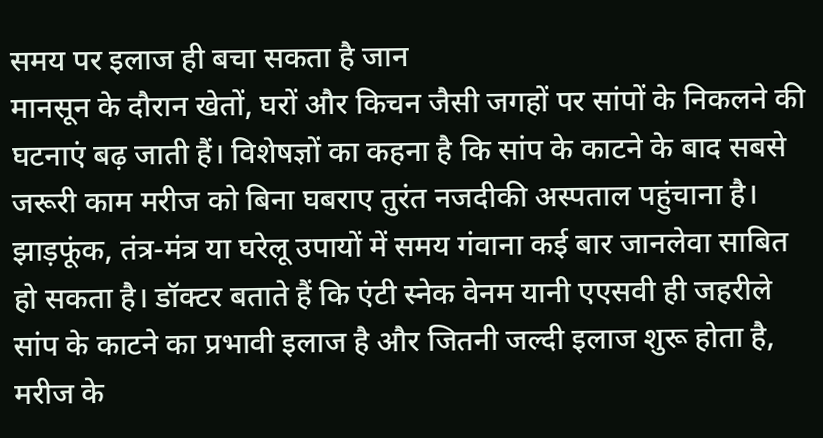समय पर इलाज ही बचा सकता है जान
मानसून के दौरान खेतों, घरों और किचन जैसी जगहों पर सांपों के निकलने की घटनाएं बढ़ जाती हैं। विशेषज्ञों का कहना है कि सांप के काटने के बाद सबसे जरूरी काम मरीज को बिना घबराए तुरंत नजदीकी अस्पताल पहुंचाना है। झाड़फूंक, तंत्र-मंत्र या घरेलू उपायों में समय गंवाना कई बार जानलेवा साबित हो सकता है। डॉक्टर बताते हैं कि एंटी स्नेक वेनम यानी एएसवी ही जहरीले सांप के काटने का प्रभावी इलाज है और जितनी जल्दी इलाज शुरू होता है, मरीज के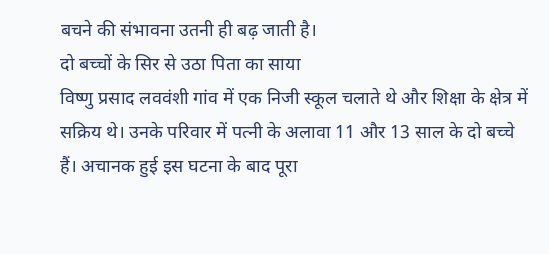बचने की संभावना उतनी ही बढ़ जाती है।
दो बच्चों के सिर से उठा पिता का साया
विष्णु प्रसाद लववंशी गांव में एक निजी स्कूल चलाते थे और शिक्षा के क्षेत्र में सक्रिय थे। उनके परिवार में पत्नी के अलावा 11 और 13 साल के दो बच्चे हैं। अचानक हुई इस घटना के बाद पूरा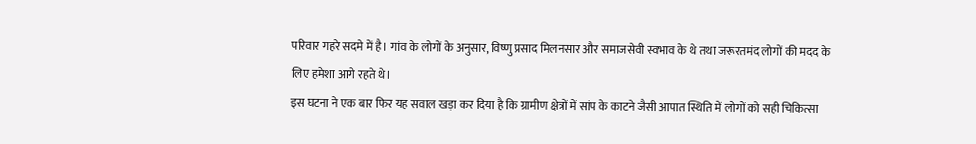परिवार गहरे सदमे में है। गांव के लोगों के अनुसार, विष्णु प्रसाद मिलनसार और समाजसेवी स्वभाव के थे तथा जरूरतमंद लोगों की मदद के लिए हमेशा आगे रहते थे।
इस घटना ने एक बार फिर यह सवाल खड़ा कर दिया है कि ग्रामीण क्षेत्रों में सांप के काटने जैसी आपात स्थिति में लोगों को सही चिकित्सा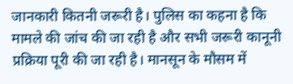जानकारी कितनी जरूरी है। पुलिस का कहना है कि मामले की जांच की जा रही है और सभी जरूरी कानूनी प्रक्रिया पूरी की जा रही है। मानसून के मौसम में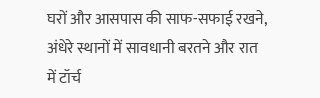घरों और आसपास की साफ-सफाई रखने, अंधेरे स्थानों में सावधानी बरतने और रात में टॉर्च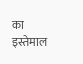का इस्तेमाल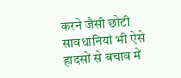करने जैसी छोटी सावधानियां भी ऐसे हादसों से बचाव में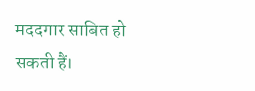मददगार साबित हो सकती हैं।